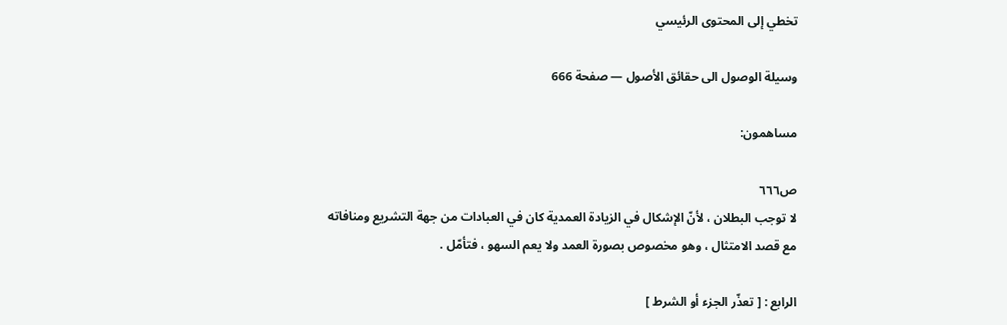تخطي إلى المحتوى الرئيسي

وسيلة الوصول الى حقائق الأصول — صفحة 666

مساهمون:

ص٦٦٦
لا توجب البطلان ، لأنّ الإشكال في الزيادة العمدية كان في العبادات من جهة التشريع ومنافاته مع قصد الامتثال ، وهو مخصوص بصورة العمد ولا يعم السهو ، فتأمّل .

الرابع : [ تعذّر الجزء أو الشرط ]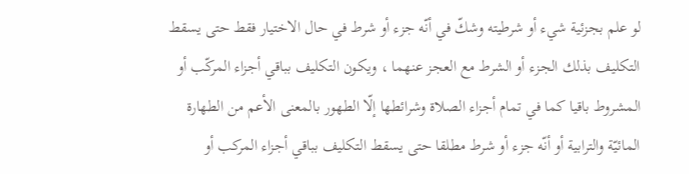لو علم بجزئية شيء أو شرطيته وشكّ في أنّه جزء أو شرط في حال الاختيار فقط حتى يسقط التكليف بذلك الجزء أو الشرط مع العجز عنهما ، ويكون التكليف بباقي أجزاء المركّب أو المشروط باقيا كما في تمام أجزاء الصلاة وشرائطها إلّا الطهور بالمعنى الأعم من الطهارة المائيّة والترابية أو أنّه جزء أو شرط مطلقا حتى يسقط التكليف بباقي أجزاء المركب أو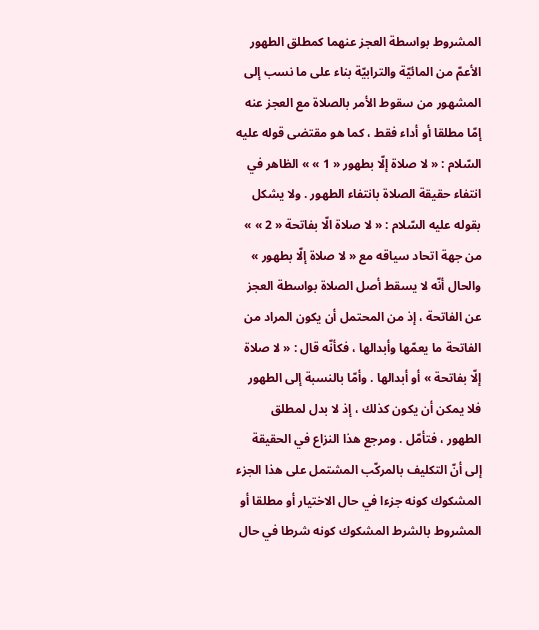المشروط بواسطة العجز عنهما كمطلق الطهور الأعمّ من المائيّة والترابيّة بناء على ما نسب إلى المشهور من سقوط الأمر بالصلاة مع العجز عنه إمّا مطلقا أو أداء فقط ، كما هو مقتضى قوله عليه السّلام : « لا صلاة إلّا بطهور « 1 » » الظاهر في انتفاء حقيقة الصلاة بانتفاء الطهور . ولا يشكل بقوله عليه السّلام : « لا صلاة الّا بفاتحة « 2 » » من جهة اتحاد سياقه مع « لا صلاة إلّا بطهور » والحال أنّه لا يسقط أصل الصلاة بواسطة العجز عن الفاتحة ، إذ من المحتمل أن يكون المراد من الفاتحة ما يعمّها وأبدالها ، فكأنّه قال : « لا صلاة إلّا بفاتحة » أو أبدالها . وأمّا بالنسبة إلى الطهور فلا يمكن أن يكون كذلك ، إذ لا بدل لمطلق الطهور ، فتأمّل . ومرجع هذا النزاع في الحقيقة إلى أنّ التكليف بالمركّب المشتمل على هذا الجزء المشكوك كونه جزءا في حال الاختيار أو مطلقا أو المشروط بالشرط المشكوك كونه شرطا في حال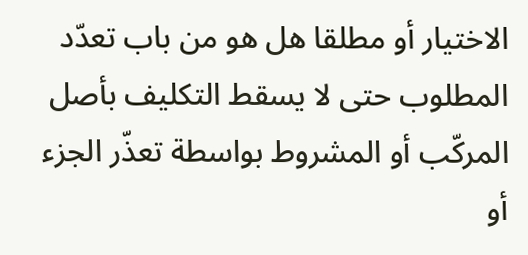الاختيار أو مطلقا هل هو من باب تعدّد المطلوب حتى لا يسقط التكليف بأصل المركّب أو المشروط بواسطة تعذّر الجزء أو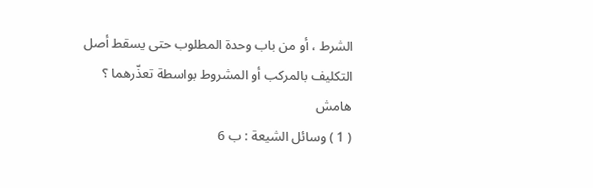الشرط ، أو من باب وحدة المطلوب حتى يسقط أصل التكليف بالمركب أو المشروط بواسطة تعذّرهما ؟
هامش
( 1 ) وسائل الشيعة : ب 6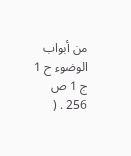من أبواب الوضوء ح 1 ج 1 ص 256 . (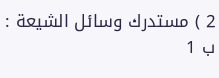2 ) مستدرك وسائل الشيعة : ب 1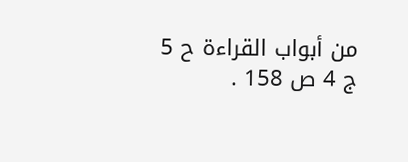من أبواب القراءة ح 5 ج 4 ص 158 .